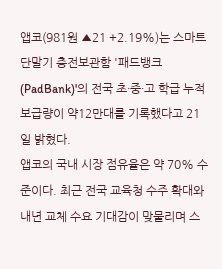앱코(981원 ▲21 +2.19%)는 스마트 단말기 충전보관함 '패드뱅크(PadBank)'의 전국 초·중·고 학급 누적 보급량이 약12만대를 기록했다고 21일 밝혔다.
앱코의 국내 시장 점유율은 약 70% 수준이다. 최근 전국 교육청 수주 확대와 내년 교체 수요 기대감이 맞물리며 스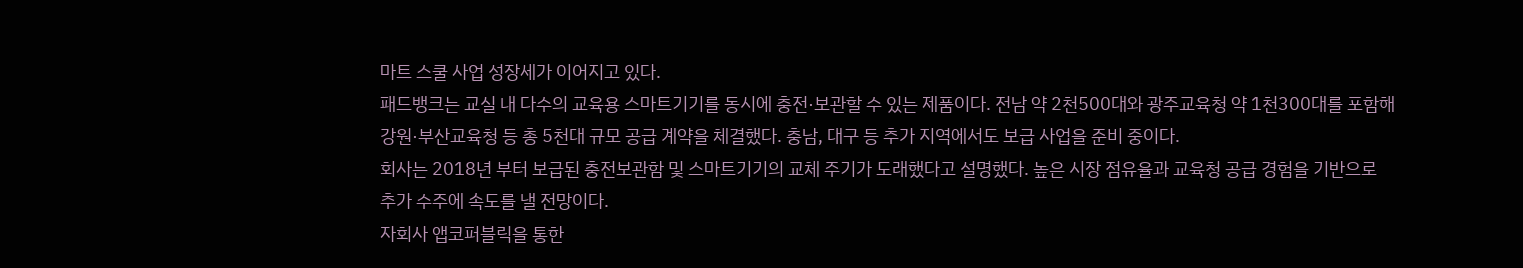마트 스쿨 사업 성장세가 이어지고 있다.
패드뱅크는 교실 내 다수의 교육용 스마트기기를 동시에 충전·보관할 수 있는 제품이다. 전남 약 2천500대와 광주교육청 약 1천300대를 포함해 강원·부산교육청 등 총 5천대 규모 공급 계약을 체결했다. 충남, 대구 등 추가 지역에서도 보급 사업을 준비 중이다.
회사는 2018년 부터 보급된 충전보관함 및 스마트기기의 교체 주기가 도래했다고 설명했다. 높은 시장 점유율과 교육청 공급 경험을 기반으로 추가 수주에 속도를 낼 전망이다.
자회사 앱코퍼블릭을 통한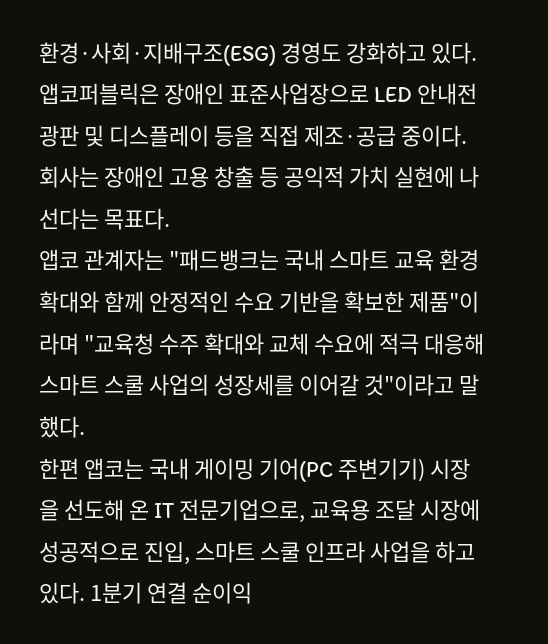환경·사회·지배구조(ESG) 경영도 강화하고 있다. 앱코퍼블릭은 장애인 표준사업장으로 LED 안내전광판 및 디스플레이 등을 직접 제조·공급 중이다. 회사는 장애인 고용 창출 등 공익적 가치 실현에 나선다는 목표다.
앱코 관계자는 "패드뱅크는 국내 스마트 교육 환경 확대와 함께 안정적인 수요 기반을 확보한 제품"이라며 "교육청 수주 확대와 교체 수요에 적극 대응해 스마트 스쿨 사업의 성장세를 이어갈 것"이라고 말했다.
한편 앱코는 국내 게이밍 기어(PC 주변기기) 시장을 선도해 온 IT 전문기업으로, 교육용 조달 시장에 성공적으로 진입, 스마트 스쿨 인프라 사업을 하고 있다. 1분기 연결 순이익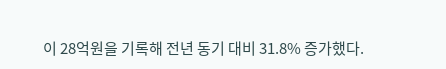이 28억원을 기록해 전년 동기 대비 31.8% 증가했다.